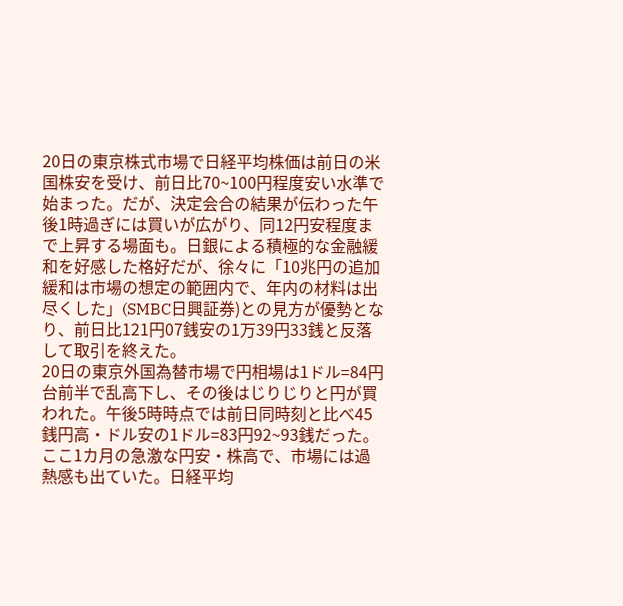20日の東京株式市場で日経平均株価は前日の米国株安を受け、前日比70~100円程度安い水準で始まった。だが、決定会合の結果が伝わった午後1時過ぎには買いが広がり、同12円安程度まで上昇する場面も。日銀による積極的な金融緩和を好感した格好だが、徐々に「10兆円の追加緩和は市場の想定の範囲内で、年内の材料は出尽くした」(SMBC日興証券)との見方が優勢となり、前日比121円07銭安の1万39円33銭と反落して取引を終えた。
20日の東京外国為替市場で円相場は1ドル=84円台前半で乱高下し、その後はじりじりと円が買われた。午後5時時点では前日同時刻と比べ45銭円高・ドル安の1ドル=83円92~93銭だった。
ここ1カ月の急激な円安・株高で、市場には過熱感も出ていた。日経平均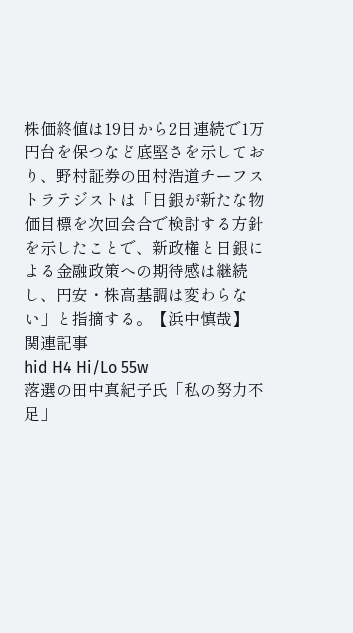株価終値は19日から2日連続で1万円台を保つなど底堅さを示しており、野村証券の田村浩道チーフストラテジストは「日銀が新たな物価目標を次回会合で検討する方針を示したことで、新政権と日銀による金融政策への期待感は継続し、円安・株高基調は変わらない」と指摘する。【浜中慎哉】
関連記事
hid H4 Hi/Lo 55w
落選の田中真紀子氏「私の努力不足」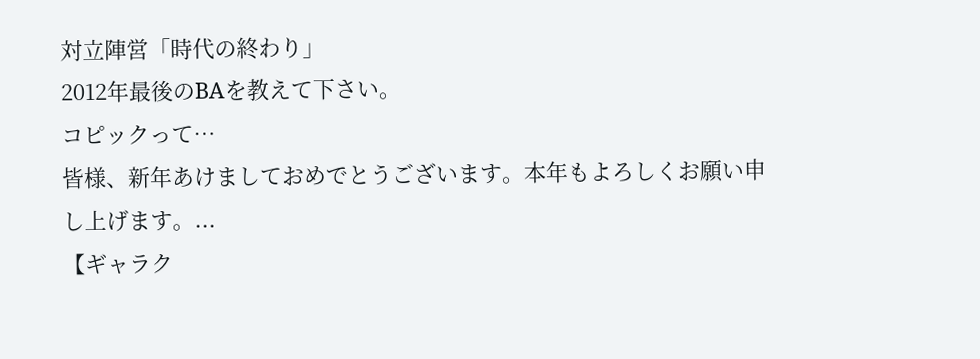対立陣営「時代の終わり」
2012年最後のBAを教えて下さい。
コピックって…
皆様、新年あけましておめでとうございます。本年もよろしくお願い申し上げます。...
【ギャラク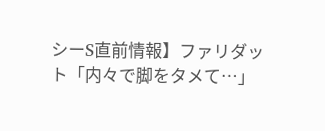シーS直前情報】ファリダット「内々で脚をタメて…」